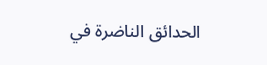الحدائق الناضرة في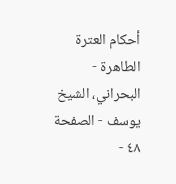أحكام العترة الطاهرة - البحراني، الشيخ يوسف - الصفحة ٤٨ -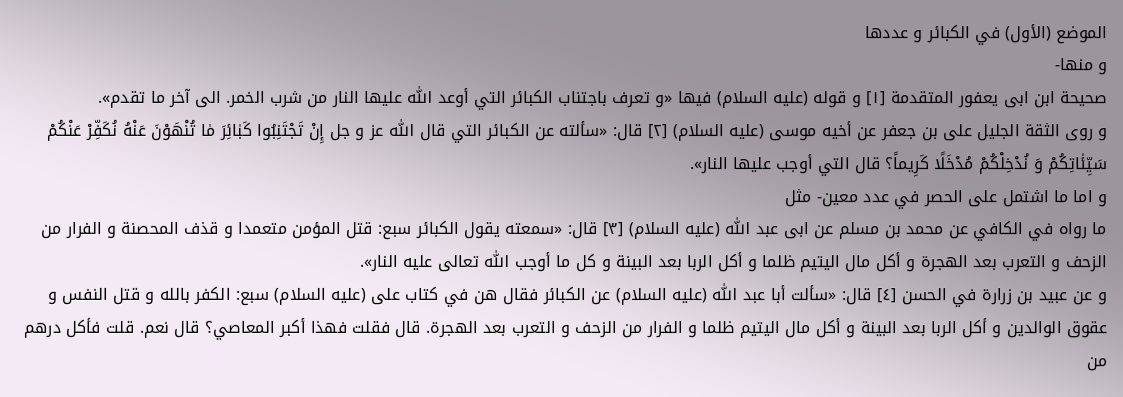الموضع (الأول) في الكبائر و عددها
و منها-
صحيحة ابن ابى يعفور المتقدمة [١] و قوله (عليه السلام) فيها «و تعرف باجتناب الكبائر التي أوعد اللّٰه عليها النار من شرب الخمر. الى آخر ما تقدم».
و روى الثقة الجليل على بن جعفر عن أخيه موسى (عليه السلام) [٢] قال: «سألته عن الكبائر التي قال اللّٰه عز و جل إِنْ تَجْتَنِبُوا كَبٰائِرَ مٰا تُنْهَوْنَ عَنْهُ نُكَفِّرْ عَنْكُمْ سَيِّئٰاتِكُمْ وَ نُدْخِلْكُمْ مُدْخَلًا كَرِيماً؟ قال التي أوجب عليها النار».
و اما ما اشتمل على الحصر في عدد معين- مثل
ما رواه في الكافي عن محمد بن مسلم عن ابى عبد اللّٰه (عليه السلام) [٣] قال: «سمعته يقول الكبائر سبع: قتل المؤمن متعمدا و قذف المحصنة و الفرار من الزحف و التعرب بعد الهجرة و أكل مال اليتيم ظلما و أكل الربا بعد البينة و كل ما أوجب اللّٰه تعالى عليه النار».
و عن عبيد بن زرارة في الحسن [٤] قال: «سألت أبا عبد اللّٰه (عليه السلام) عن الكبائر فقال هن في كتاب على (عليه السلام) سبع: الكفر بالله و قتل النفس و عقوق الوالدين و أكل الربا بعد البينة و أكل مال اليتيم ظلما و الفرار من الزحف و التعرب بعد الهجرة. قال فقلت فهذا أكبر المعاصي؟ قال نعم. قلت فأكل درهم من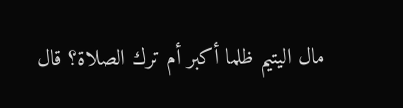مال اليتيم ظلما أكبر أم ترك الصلاة؟ قال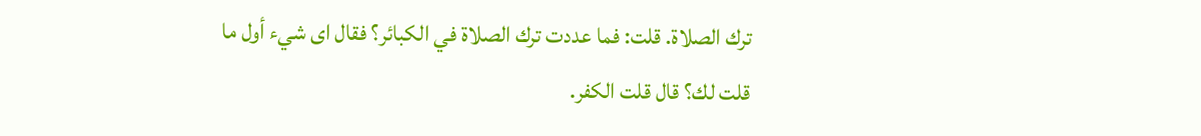ترك الصلاة. قلت: فما عددت ترك الصلاة في الكبائر؟ فقال اى شيء أول ما قلت لك؟ قال قلت الكفر.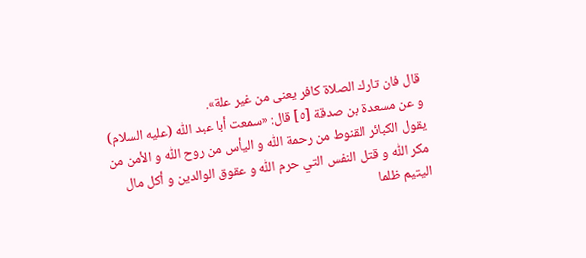قال فان تارك الصلاة كافر يعنى من غير علة».
و عن مسعدة بن صدقة [٥] قال: «سمعت أبا عبد اللّٰه (عليه السلام) يقول الكبائر القنوط من رحمة اللّٰه و اليأس من روح اللّٰه و الأمن من مكر اللّٰه و قتل النفس التي حرم اللّٰه و عقوق الوالدين و أكل مال اليتيم ظلما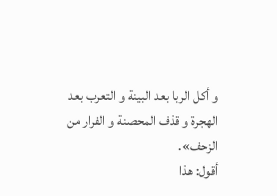و أكل الربا بعد البينة و التعرب بعد الهجرة و قذف المحصنة و الفرار من الزحف».
أقول: هذا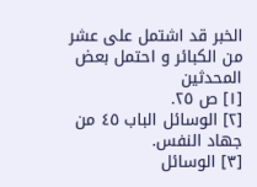الخبر قد اشتمل على عشر من الكبائر و احتمل بعض المحدثين
[١] ص ٢٥.
[٢] الوسائل الباب ٤٥ من جهاد النفس.
[٣] الوسائل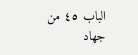الباب ٤٥ من جهاد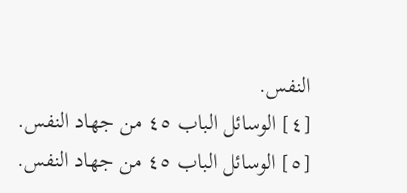النفس.
[٤] الوسائل الباب ٤٥ من جهاد النفس.
[٥] الوسائل الباب ٤٥ من جهاد النفس.